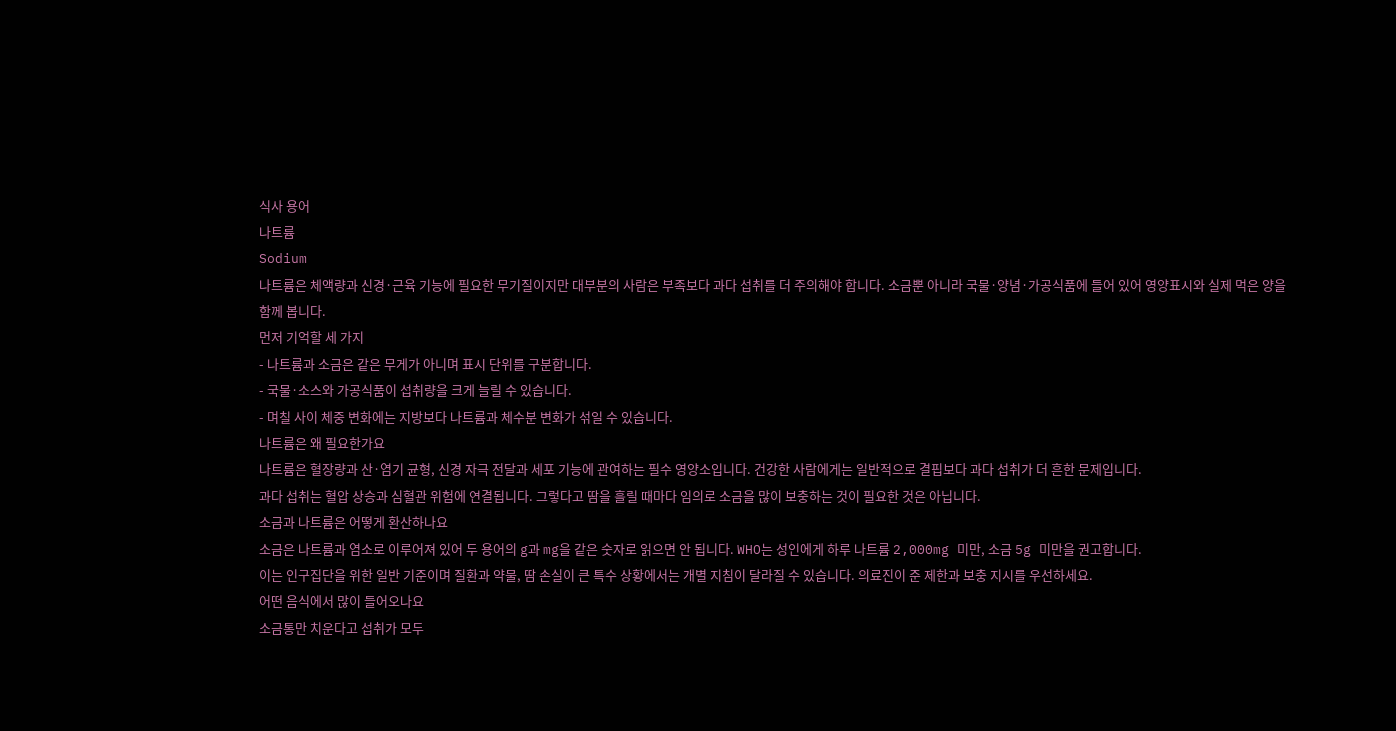식사 용어
나트륨
Sodium
나트륨은 체액량과 신경·근육 기능에 필요한 무기질이지만 대부분의 사람은 부족보다 과다 섭취를 더 주의해야 합니다. 소금뿐 아니라 국물·양념·가공식품에 들어 있어 영양표시와 실제 먹은 양을 함께 봅니다.
먼저 기억할 세 가지
- 나트륨과 소금은 같은 무게가 아니며 표시 단위를 구분합니다.
- 국물·소스와 가공식품이 섭취량을 크게 늘릴 수 있습니다.
- 며칠 사이 체중 변화에는 지방보다 나트륨과 체수분 변화가 섞일 수 있습니다.
나트륨은 왜 필요한가요
나트륨은 혈장량과 산·염기 균형, 신경 자극 전달과 세포 기능에 관여하는 필수 영양소입니다. 건강한 사람에게는 일반적으로 결핍보다 과다 섭취가 더 흔한 문제입니다.
과다 섭취는 혈압 상승과 심혈관 위험에 연결됩니다. 그렇다고 땀을 흘릴 때마다 임의로 소금을 많이 보충하는 것이 필요한 것은 아닙니다.
소금과 나트륨은 어떻게 환산하나요
소금은 나트륨과 염소로 이루어져 있어 두 용어의 g과 mg을 같은 숫자로 읽으면 안 됩니다. WHO는 성인에게 하루 나트륨 2,000mg 미만, 소금 5g 미만을 권고합니다.
이는 인구집단을 위한 일반 기준이며 질환과 약물, 땀 손실이 큰 특수 상황에서는 개별 지침이 달라질 수 있습니다. 의료진이 준 제한과 보충 지시를 우선하세요.
어떤 음식에서 많이 들어오나요
소금통만 치운다고 섭취가 모두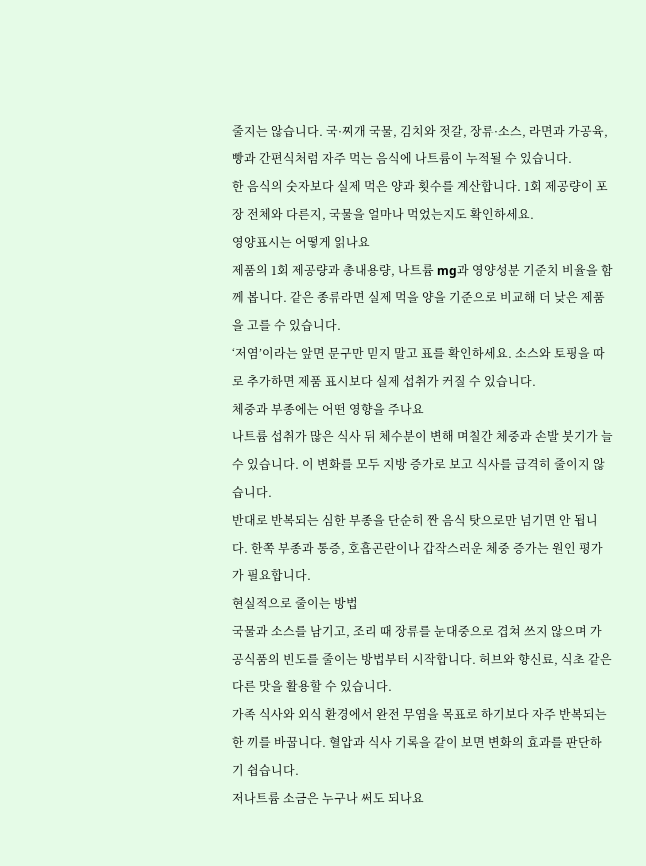줄지는 않습니다. 국·찌개 국물, 김치와 젓갈, 장류·소스, 라면과 가공육, 빵과 간편식처럼 자주 먹는 음식에 나트륨이 누적될 수 있습니다.
한 음식의 숫자보다 실제 먹은 양과 횟수를 계산합니다. 1회 제공량이 포장 전체와 다른지, 국물을 얼마나 먹었는지도 확인하세요.
영양표시는 어떻게 읽나요
제품의 1회 제공량과 총내용량, 나트륨 mg과 영양성분 기준치 비율을 함께 봅니다. 같은 종류라면 실제 먹을 양을 기준으로 비교해 더 낮은 제품을 고를 수 있습니다.
‘저염’이라는 앞면 문구만 믿지 말고 표를 확인하세요. 소스와 토핑을 따로 추가하면 제품 표시보다 실제 섭취가 커질 수 있습니다.
체중과 부종에는 어떤 영향을 주나요
나트륨 섭취가 많은 식사 뒤 체수분이 변해 며칠간 체중과 손발 붓기가 늘 수 있습니다. 이 변화를 모두 지방 증가로 보고 식사를 급격히 줄이지 않습니다.
반대로 반복되는 심한 부종을 단순히 짠 음식 탓으로만 넘기면 안 됩니다. 한쪽 부종과 통증, 호흡곤란이나 갑작스러운 체중 증가는 원인 평가가 필요합니다.
현실적으로 줄이는 방법
국물과 소스를 남기고, 조리 때 장류를 눈대중으로 겹쳐 쓰지 않으며 가공식품의 빈도를 줄이는 방법부터 시작합니다. 허브와 향신료, 식초 같은 다른 맛을 활용할 수 있습니다.
가족 식사와 외식 환경에서 완전 무염을 목표로 하기보다 자주 반복되는 한 끼를 바꿉니다. 혈압과 식사 기록을 같이 보면 변화의 효과를 판단하기 쉽습니다.
저나트륨 소금은 누구나 써도 되나요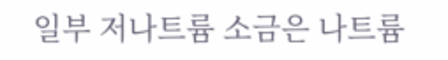일부 저나트륨 소금은 나트륨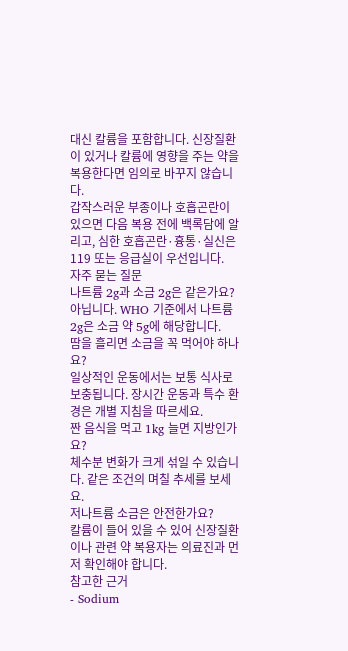대신 칼륨을 포함합니다. 신장질환이 있거나 칼륨에 영향을 주는 약을 복용한다면 임의로 바꾸지 않습니다.
갑작스러운 부종이나 호흡곤란이 있으면 다음 복용 전에 백록담에 알리고, 심한 호흡곤란·흉통·실신은 119 또는 응급실이 우선입니다.
자주 묻는 질문
나트륨 2g과 소금 2g은 같은가요?
아닙니다. WHO 기준에서 나트륨 2g은 소금 약 5g에 해당합니다.
땀을 흘리면 소금을 꼭 먹어야 하나요?
일상적인 운동에서는 보통 식사로 보충됩니다. 장시간 운동과 특수 환경은 개별 지침을 따르세요.
짠 음식을 먹고 1kg 늘면 지방인가요?
체수분 변화가 크게 섞일 수 있습니다. 같은 조건의 며칠 추세를 보세요.
저나트륨 소금은 안전한가요?
칼륨이 들어 있을 수 있어 신장질환이나 관련 약 복용자는 의료진과 먼저 확인해야 합니다.
참고한 근거
- Sodium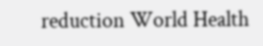reduction World Health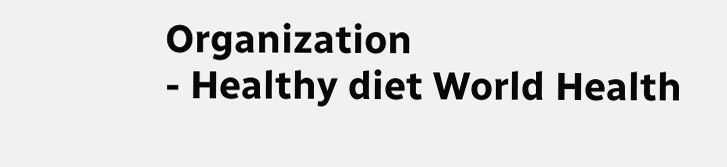Organization
- Healthy diet World Health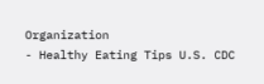Organization
- Healthy Eating Tips U.S. CDC